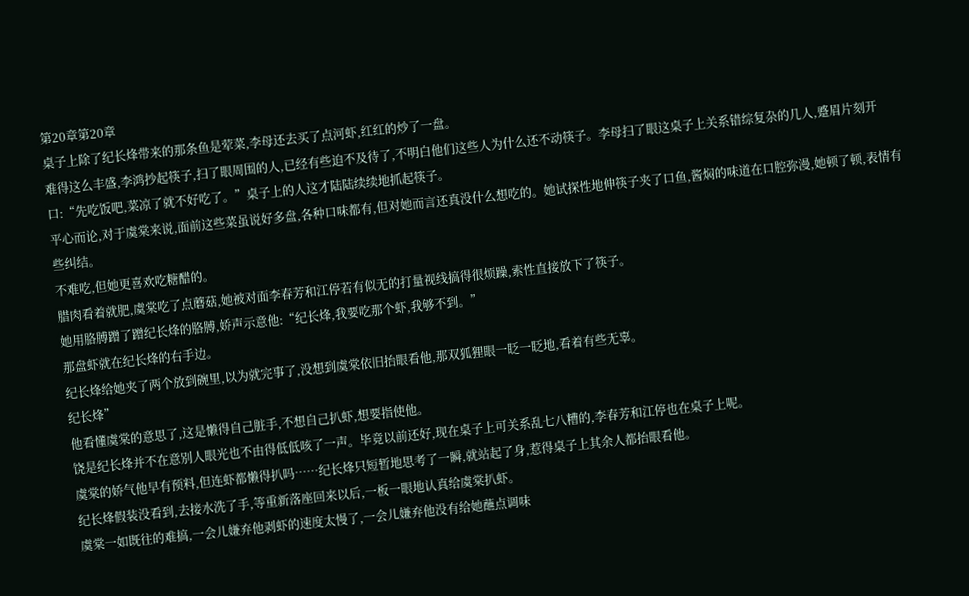第20章第20章
桌子上除了纪长烽带来的那条鱼是荤菜,李母还去买了点河虾,红红的炒了一盘。
难得这么丰盛,李鸿抄起筷子,扫了眼周围的人,已经有些迫不及待了,不明白他们这些人为什么还不动筷子。李母扫了眼这桌子上关系错综复杂的几人,蹙眉片刻开口:“先吃饭吧,菜凉了就不好吃了。”桌子上的人这才陆陆续续地抓起筷子。
平心而论,对于虞棠来说,面前这些菜虽说好多盘,各种口味都有,但对她而言还真没什么想吃的。她试探性地伸筷子夹了口鱼,酱焖的味道在口腔弥漫,她顿了顿,表情有些纠结。
不难吃,但她更喜欢吃糖醋的。
腊肉看着就肥,虞棠吃了点蘑菇,她被对面李春芳和江停若有似无的打量视线搞得很烦躁,索性直接放下了筷子。
她用胳膊蹭了蹭纪长烽的胳膊,娇声示意他:“纪长烽,我要吃那个虾,我够不到。”
那盘虾就在纪长烽的右手边。
纪长烽给她夹了两个放到碗里,以为就完事了,没想到虞棠依旧抬眼看他,那双狐狸眼一眨一眨地,看着有些无辜。
纪长烽”
他看懂虞棠的意思了,这是懒得自己脏手,不想自己扒虾,想要指使他。
饶是纪长烽并不在意别人眼光也不由得低低咳了一声。毕竟以前还好,现在桌子上可关系乱七八糟的,李春芳和江停也在桌子上呢。
虞棠的娇气他早有预料,但连虾都懒得扒吗……纪长烽只短暂地思考了一瞬,就站起了身,惹得桌子上其余人都抬眼看他。
纪长烽假装没看到,去接水洗了手,等重新落座回来以后,一板一眼地认真给虞棠扒虾。
虞棠一如既往的难搞,一会儿嫌弃他剥虾的速度太慢了,一会儿嫌弃他没有给她蘸点调味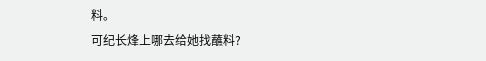料。
可纪长烽上哪去给她找蘸料?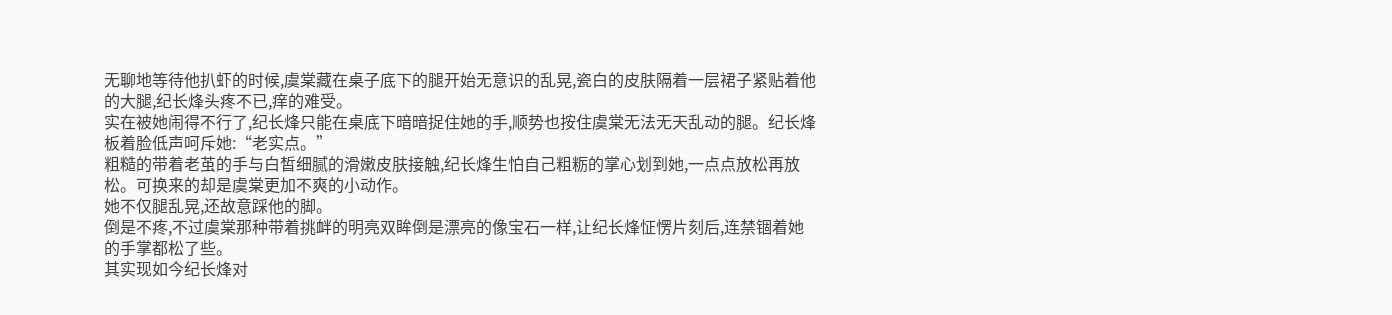无聊地等待他扒虾的时候,虞棠藏在桌子底下的腿开始无意识的乱晃,瓷白的皮肤隔着一层裙子紧贴着他的大腿,纪长烽头疼不已,痒的难受。
实在被她闹得不行了,纪长烽只能在桌底下暗暗捉住她的手,顺势也按住虞棠无法无天乱动的腿。纪长烽板着脸低声呵斥她:“老实点。”
粗糙的带着老茧的手与白皙细腻的滑嫩皮肤接触,纪长烽生怕自己粗粝的掌心划到她,一点点放松再放松。可换来的却是虞棠更加不爽的小动作。
她不仅腿乱晃,还故意踩他的脚。
倒是不疼,不过虞棠那种带着挑衅的明亮双眸倒是漂亮的像宝石一样,让纪长烽怔愣片刻后,连禁锢着她的手掌都松了些。
其实现如今纪长烽对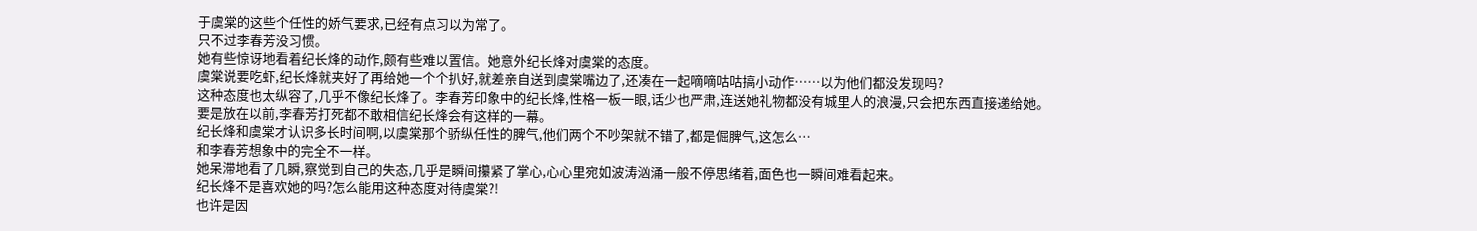于虞棠的这些个任性的娇气要求,已经有点习以为常了。
只不过李春芳没习惯。
她有些惊讶地看着纪长烽的动作,颇有些难以置信。她意外纪长烽对虞棠的态度。
虞棠说要吃虾,纪长烽就夹好了再给她一个个扒好,就差亲自送到虞棠嘴边了,还凑在一起嘀嘀咕咕搞小动作……以为他们都没发现吗?
这种态度也太纵容了,几乎不像纪长烽了。李春芳印象中的纪长烽,性格一板一眼,话少也严肃,连送她礼物都没有城里人的浪漫,只会把东西直接递给她。
要是放在以前,李春芳打死都不敢相信纪长烽会有这样的一幕。
纪长烽和虞棠才认识多长时间啊,以虞棠那个骄纵任性的脾气,他们两个不吵架就不错了,都是倔脾气,这怎么…
和李春芳想象中的完全不一样。
她呆滞地看了几瞬,察觉到自己的失态,几乎是瞬间攥紧了掌心,心心里宛如波涛汹涌一般不停思绪着,面色也一瞬间难看起来。
纪长烽不是喜欢她的吗?怎么能用这种态度对待虞棠?!
也许是因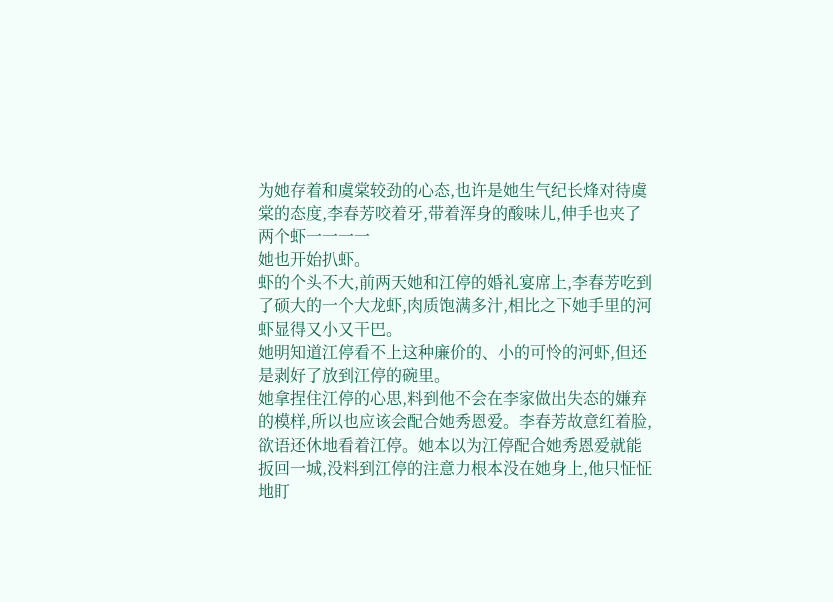为她存着和虞棠较劲的心态,也许是她生气纪长烽对待虞棠的态度,李春芳咬着牙,带着浑身的酸味儿,伸手也夹了两个虾一一一一
她也开始扒虾。
虾的个头不大,前两天她和江停的婚礼宴席上,李春芳吃到了硕大的一个大龙虾,肉质饱满多汁,相比之下她手里的河虾显得又小又干巴。
她明知道江停看不上这种廉价的、小的可怜的河虾,但还是剥好了放到江停的碗里。
她拿捏住江停的心思,料到他不会在李家做出失态的嫌弃的模样,所以也应该会配合她秀恩爱。李春芳故意红着脸,欲语还休地看着江停。她本以为江停配合她秀恩爱就能扳回一城,没料到江停的注意力根本没在她身上,他只怔怔地盯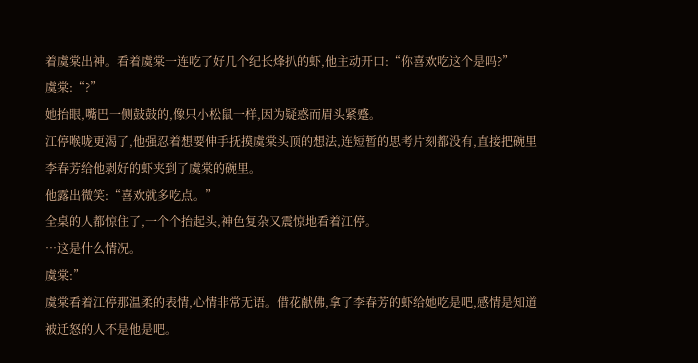着虞棠出神。看着虞棠一连吃了好几个纪长烽扒的虾,他主动开口:“你喜欢吃这个是吗?”
虞棠:“?”
她抬眼,嘴巴一侧鼓鼓的,像只小松鼠一样,因为疑惑而眉头紧蹙。
江停喉咙更渴了,他强忍着想要伸手抚摸虞棠头顶的想法,连短暂的思考片刻都没有,直接把碗里李春芳给他剥好的虾夹到了虞棠的碗里。
他露出微笑:“喜欢就多吃点。”
全桌的人都惊住了,一个个抬起头,神色复杂又震惊地看着江停。
…这是什么情况。
虞棠:”
虞棠看着江停那温柔的表情,心情非常无语。借花献佛,拿了李春芳的虾给她吃是吧,感情是知道被迁怒的人不是他是吧。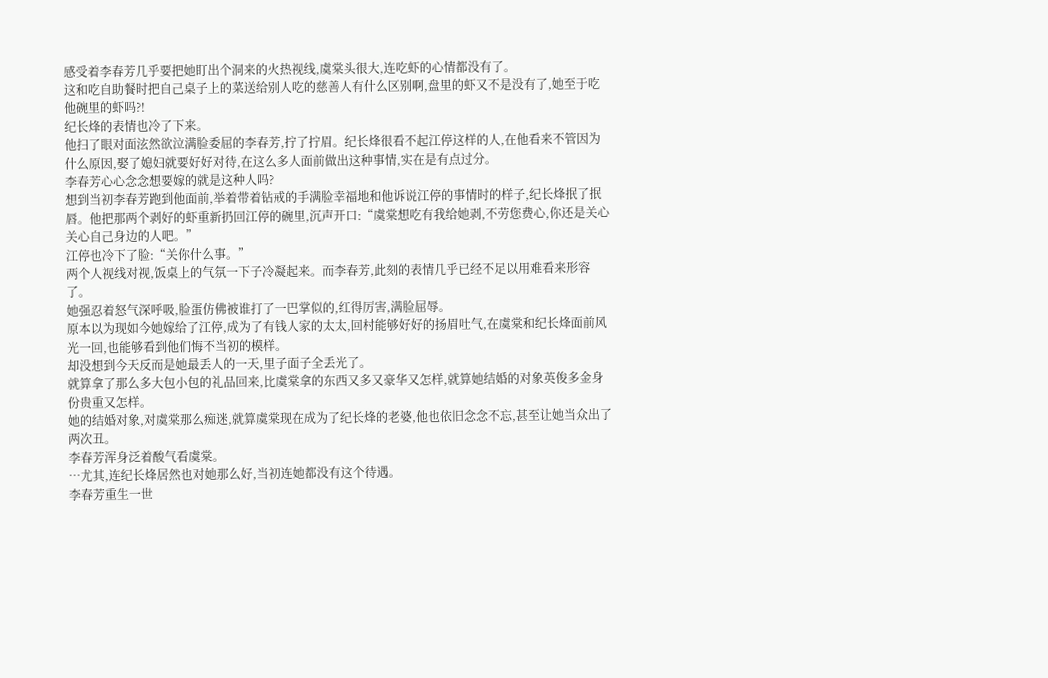感受着李春芳几乎要把她盯出个洞来的火热视线,虞棠头很大,连吃虾的心情都没有了。
这和吃自助餐时把自己桌子上的菜送给别人吃的慈善人有什么区别啊,盘里的虾又不是没有了,她至于吃他碗里的虾吗?!
纪长烽的表情也冷了下来。
他扫了眼对面泫然欲泣满脸委屈的李春芳,拧了拧眉。纪长烽很看不起江停这样的人,在他看来不管因为什么原因,娶了媳妇就要好好对待,在这么多人面前做出这种事情,实在是有点过分。
李春芳心心念念想要嫁的就是这种人吗?
想到当初李春芳跑到他面前,举着带着钻戒的手满脸幸福地和他诉说江停的事情时的样子,纪长烽抿了抿唇。他把那两个剥好的虾重新扔回江停的碗里,沉声开口:“虞棠想吃有我给她剥,不劳您费心,你还是关心关心自己身边的人吧。”
江停也冷下了脸:“关你什么事。”
两个人视线对视,饭桌上的气氛一下子冷凝起来。而李春芳,此刻的表情几乎已经不足以用难看来形容了。
她强忍着怒气深呼吸,脸蛋仿佛被谁打了一巴掌似的,红得厉害,满脸屈辱。
原本以为现如今她嫁给了江停,成为了有钱人家的太太,回村能够好好的扬眉吐气,在虞棠和纪长烽面前风光一回,也能够看到他们悔不当初的模样。
却没想到今天反而是她最丢人的一天,里子面子全丢光了。
就算拿了那么多大包小包的礼品回来,比虞棠拿的东西又多又豪华又怎样,就算她结婚的对象英俊多金身份贵重又怎样。
她的结婚对象,对虞棠那么痴迷,就算虞棠现在成为了纪长烽的老婆,他也依旧念念不忘,甚至让她当众出了两次丑。
李春芳浑身泛着酸气看虞棠。
…尤其,连纪长烽居然也对她那么好,当初连她都没有这个待遇。
李春芳重生一世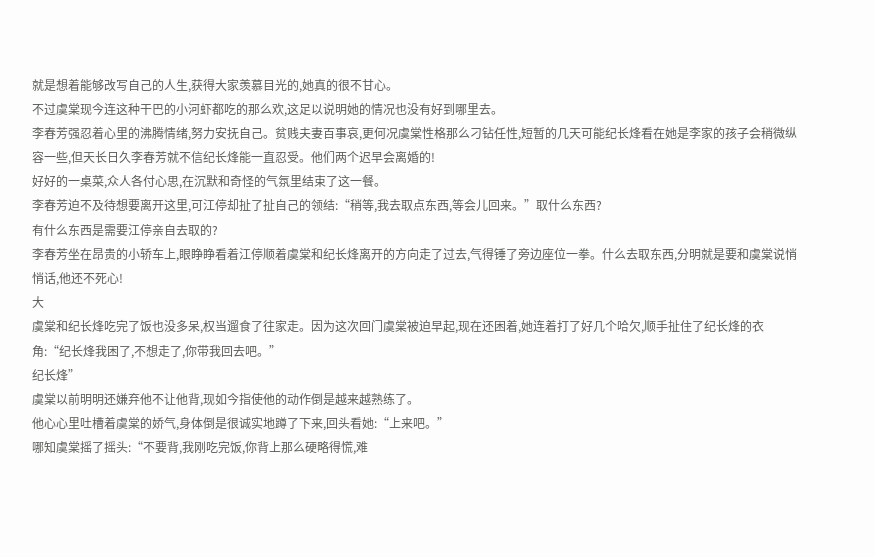就是想着能够改写自己的人生,获得大家羡慕目光的,她真的很不甘心。
不过虞棠现今连这种干巴的小河虾都吃的那么欢,这足以说明她的情况也没有好到哪里去。
李春芳强忍着心里的沸腾情绪,努力安抚自己。贫贱夫妻百事哀,更何况虞棠性格那么刁钻任性,短暂的几天可能纪长烽看在她是李家的孩子会稍微纵容一些,但天长日久李春芳就不信纪长烽能一直忍受。他们两个迟早会离婚的!
好好的一桌菜,众人各付心思,在沉默和奇怪的气氛里结束了这一餐。
李春芳迫不及待想要离开这里,可江停却扯了扯自己的领结:“稍等,我去取点东西,等会儿回来。”取什么东西?
有什么东西是需要江停亲自去取的?
李春芳坐在昂贵的小轿车上,眼睁睁看着江停顺着虞棠和纪长烽离开的方向走了过去,气得锤了旁边座位一拳。什么去取东西,分明就是要和虞棠说悄悄话,他还不死心!
大
虞棠和纪长烽吃完了饭也没多呆,权当遛食了往家走。因为这次回门虞棠被迫早起,现在还困着,她连着打了好几个哈欠,顺手扯住了纪长烽的衣角:“纪长烽我困了,不想走了,你带我回去吧。”
纪长烽”
虞棠以前明明还嫌弃他不让他背,现如今指使他的动作倒是越来越熟练了。
他心心里吐槽着虞棠的娇气,身体倒是很诚实地蹲了下来,回头看她:“上来吧。”
哪知虞棠摇了摇头:“不要背,我刚吃完饭,你背上那么硬略得慌,难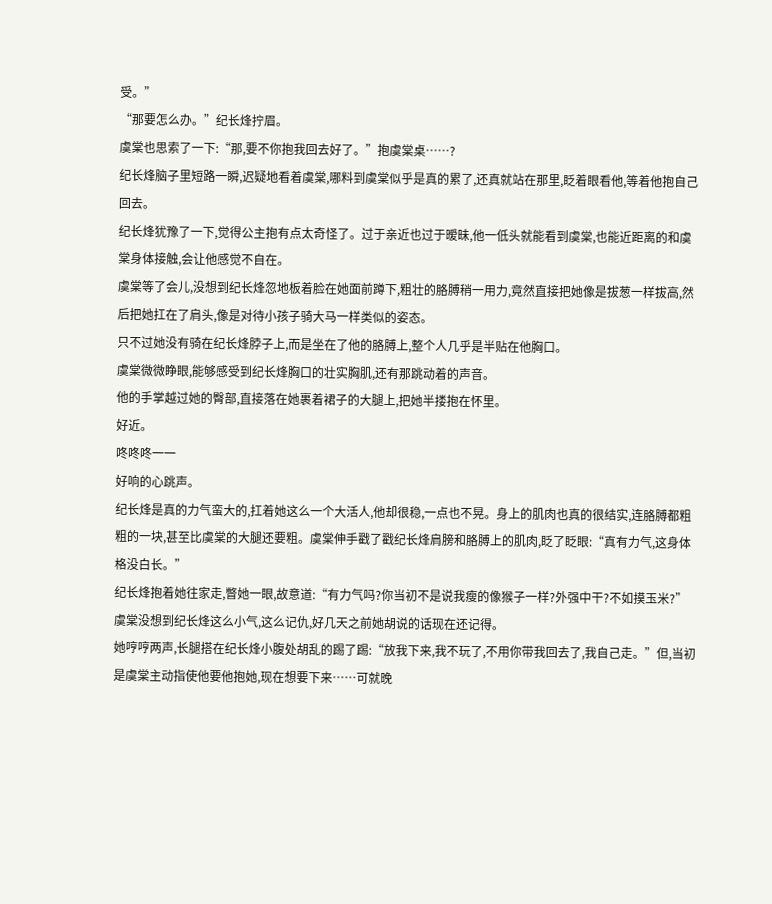受。”
“那要怎么办。”纪长烽拧眉。
虞棠也思索了一下:“那,要不你抱我回去好了。”抱虞棠桌……?
纪长烽脑子里短路一瞬,迟疑地看着虞棠,哪料到虞棠似乎是真的累了,还真就站在那里,眨着眼看他,等着他抱自己回去。
纪长烽犹豫了一下,觉得公主抱有点太奇怪了。过于亲近也过于暧昧,他一低头就能看到虞棠,也能近距离的和虞棠身体接触,会让他感觉不自在。
虞棠等了会儿,没想到纪长烽忽地板着脸在她面前蹲下,粗壮的胳膊稍一用力,竟然直接把她像是拔葱一样拔高,然后把她扛在了肩头,像是对待小孩子骑大马一样类似的姿态。
只不过她没有骑在纪长烽脖子上,而是坐在了他的胳膊上,整个人几乎是半贴在他胸口。
虞棠微微睁眼,能够感受到纪长烽胸口的壮实胸肌,还有那跳动着的声音。
他的手掌越过她的臀部,直接落在她裹着裙子的大腿上,把她半搂抱在怀里。
好近。
咚咚咚一一
好响的心跳声。
纪长烽是真的力气蛮大的,扛着她这么一个大活人,他却很稳,一点也不晃。身上的肌肉也真的很结实,连胳膊都粗粗的一块,甚至比虞棠的大腿还要粗。虞棠伸手戳了戳纪长烽肩膀和胳膊上的肌肉,眨了眨眼:“真有力气,这身体格没白长。”
纪长烽抱着她往家走,瞥她一眼,故意道:“有力气吗?你当初不是说我瘦的像猴子一样?外强中干?不如摸玉米?”
虞棠没想到纪长烽这么小气,这么记仇,好几天之前她胡说的话现在还记得。
她哼哼两声,长腿搭在纪长烽小腹处胡乱的踢了踢:“放我下来,我不玩了,不用你带我回去了,我自己走。”但,当初是虞棠主动指使他要他抱她,现在想要下来……可就晚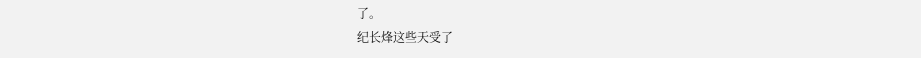了。
纪长烽这些天受了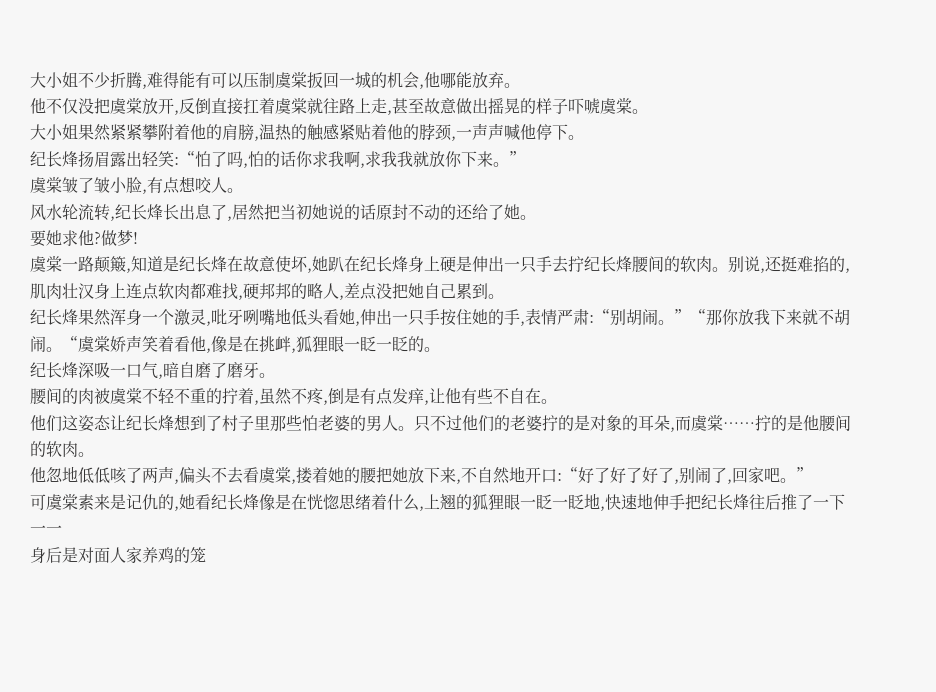大小姐不少折腾,难得能有可以压制虞棠扳回一城的机会,他哪能放弃。
他不仅没把虞棠放开,反倒直接扛着虞棠就往路上走,甚至故意做出摇晃的样子吓唬虞棠。
大小姐果然紧紧攀附着他的肩膀,温热的触感紧贴着他的脖颈,一声声喊他停下。
纪长烽扬眉露出轻笑:“怕了吗,怕的话你求我啊,求我我就放你下来。”
虞棠皱了皱小脸,有点想咬人。
风水轮流转,纪长烽长出息了,居然把当初她说的话原封不动的还给了她。
要她求他?做梦!
虞棠一路颠簸,知道是纪长烽在故意使坏,她趴在纪长烽身上硬是伸出一只手去拧纪长烽腰间的软肉。别说,还挺难掐的,肌肉壮汉身上连点软肉都难找,硬邦邦的略人,差点没把她自己累到。
纪长烽果然浑身一个激灵,吡牙咧嘴地低头看她,伸出一只手按住她的手,表情严肃:“别胡闹。”“那你放我下来就不胡闹。“虞棠娇声笑着看他,像是在挑衅,狐狸眼一眨一眨的。
纪长烽深吸一口气,暗自磨了磨牙。
腰间的肉被虞棠不轻不重的拧着,虽然不疼,倒是有点发痒,让他有些不自在。
他们这姿态让纪长烽想到了村子里那些怕老婆的男人。只不过他们的老婆拧的是对象的耳朵,而虞棠……拧的是他腰间的软肉。
他忽地低低咳了两声,偏头不去看虞棠,搂着她的腰把她放下来,不自然地开口:“好了好了好了,别闹了,回家吧。”
可虞棠素来是记仇的,她看纪长烽像是在恍惚思绪着什么,上翘的狐狸眼一眨一眨地,快速地伸手把纪长烽往后推了一下一一
身后是对面人家养鸡的笼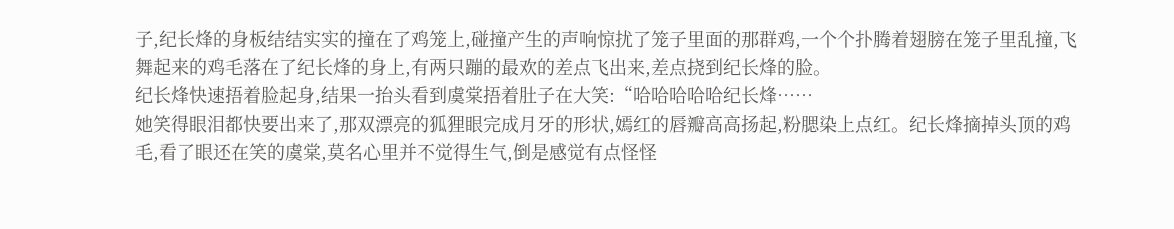子,纪长烽的身板结结实实的撞在了鸡笼上,碰撞产生的声响惊扰了笼子里面的那群鸡,一个个扑腾着翅膀在笼子里乱撞,飞舞起来的鸡毛落在了纪长烽的身上,有两只蹦的最欢的差点飞出来,差点挠到纪长烽的脸。
纪长烽快速捂着脸起身,结果一抬头看到虞棠捂着肚子在大笑:“哈哈哈哈哈纪长烽……
她笑得眼泪都快要出来了,那双漂亮的狐狸眼完成月牙的形状,嫣红的唇瓣高高扬起,粉腮染上点红。纪长烽摘掉头顶的鸡毛,看了眼还在笑的虞棠,莫名心里并不觉得生气,倒是感觉有点怪怪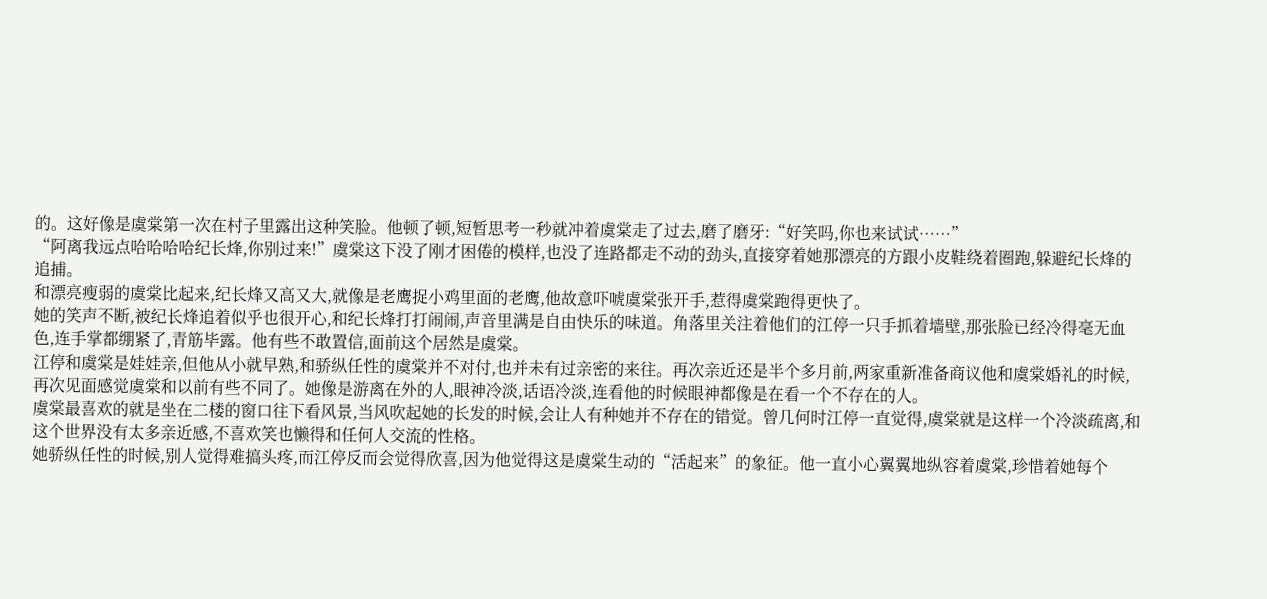的。这好像是虞棠第一次在村子里露出这种笑脸。他顿了顿,短暂思考一秒就冲着虞棠走了过去,磨了磨牙:“好笑吗,你也来试试……”
“阿离我远点哈哈哈哈纪长烽,你别过来!”虞棠这下没了刚才困倦的模样,也没了连路都走不动的劲头,直接穿着她那漂亮的方跟小皮鞋绕着圈跑,躲避纪长烽的追捕。
和漂亮瘦弱的虞棠比起来,纪长烽又高又大,就像是老鹰捉小鸡里面的老鹰,他故意吓唬虞棠张开手,惹得虞棠跑得更快了。
她的笑声不断,被纪长烽追着似乎也很开心,和纪长烽打打闹闹,声音里满是自由快乐的味道。角落里关注着他们的江停一只手抓着墙壁,那张脸已经冷得毫无血色,连手掌都绷紧了,青筋毕露。他有些不敢置信,面前这个居然是虞棠。
江停和虞棠是娃娃亲,但他从小就早熟,和骄纵任性的虞棠并不对付,也并未有过亲密的来往。再次亲近还是半个多月前,两家重新准备商议他和虞棠婚礼的时候,再次见面感觉虞棠和以前有些不同了。她像是游离在外的人,眼神冷淡,话语冷淡,连看他的时候眼神都像是在看一个不存在的人。
虞棠最喜欢的就是坐在二楼的窗口往下看风景,当风吹起她的长发的时候,会让人有种她并不存在的错觉。曾几何时江停一直觉得,虞棠就是这样一个冷淡疏离,和这个世界没有太多亲近感,不喜欢笑也懒得和任何人交流的性格。
她骄纵任性的时候,别人觉得难搞头疼,而江停反而会觉得欣喜,因为他觉得这是虞棠生动的“活起来”的象征。他一直小心翼翼地纵容着虞棠,珍惜着她每个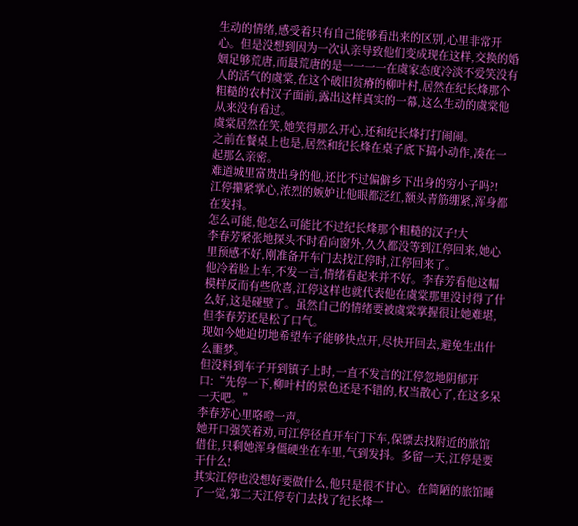生动的情绪,感受着只有自己能够看出来的区别,心里非常开心。但是没想到因为一次认亲导致他们变成现在这样,交换的婚姻足够荒唐,而最荒唐的是一一一一在虞家态度冷淡不爱笑没有人的活气的虞棠,在这个破旧贫瘠的柳叶村,居然在纪长烽那个粗糙的农村汉子面前,露出这样真实的一幕,这么生动的虞棠他从来没有看过。
虞棠居然在笑,她笑得那么开心,还和纪长烽打打闹闹。
之前在餐桌上也是,居然和纪长烽在桌子底下搞小动作,凑在一起那么亲密。
难道城里富贵出身的他,还比不过偏僻乡下出身的穷小子吗?!
江停攥紧掌心,浓烈的嫉妒让他眼都泛红,额头青筋绷紧,浑身都在发抖。
怎么可能,他怎么可能比不过纪长烽那个粗糙的汉子!大
李春芳紧张地探头不时看向窗外,久久都没等到江停回来,她心里预感不好,刚准备开车门去找江停时,江停回来了。
他冷着脸上车,不发一言,情绪看起来并不好。李春芳看他这幅模样反而有些欣喜,江停这样也就代表他在虞棠那里没讨得了什么好,这是碰壁了。虽然自己的情绪要被虞棠掌握很让她难堪,但李春芳还是松了口气。
现如今她迫切地希望车子能够快点开,尽快开回去,避免生出什么噩梦。
但没料到车子开到镇子上时,一直不发言的江停忽地阴郁开口:“先停一下,柳叶村的景色还是不错的,权当散心了,在这多呆一天吧。”
李春芳心里咯噔一声。
她开口强笑着劝,可江停径直开车门下车,保镖去找附近的旅馆借住,只剩她浑身僵硬坐在车里,气到发抖。多留一天,江停是要干什么!
其实江停也没想好要做什么,他只是很不甘心。在简陋的旅馆睡了一觉,第二天江停专门去找了纪长烽一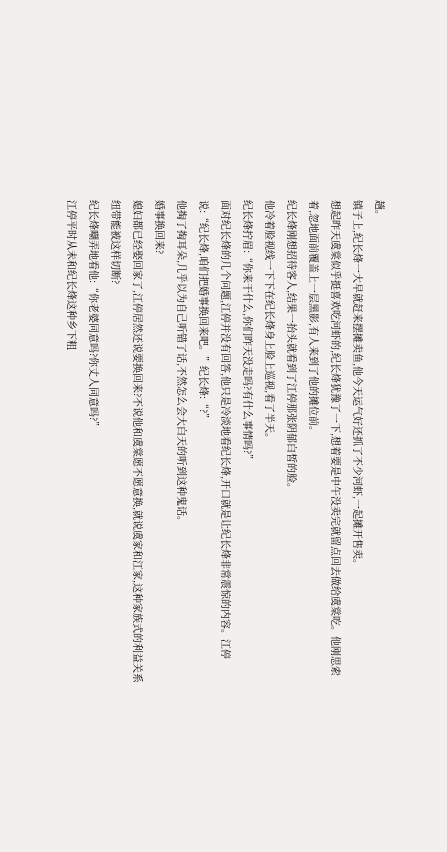趟。
镇子上,纪长烽一大早就赶来摆摊卖鱼,他今天运气好还抓了不少河虾,一起摊开售卖。
想起昨天虞棠似乎挺喜欢吃河虾的,纪长烽犹豫了一下,想着要是中午没卖完就留点回去做给虞棠吃。他刚思索着,忽地面前覆盖上一层黑影,有人来到了他的摊位前。
纪长烽刚想招待客人,结果一抬头就看到了江停那张阴郁白皙的脸。
他冷着脸视线一下下在纪长烽身上脸上巡视,看了半天。
纪长烽拧眉:“你来干什么,你们昨天没走吗?有什么事情吗?”
面对纪长烽的几个问题,江停并没有回答,他只是冷淡地看纪长烽,开口就是让纪长烽非常震惊的内容。江停说:“纪长烽,咱们把婚事换回来吧。”纪长烽:“?”
他掏了掏耳朵,几乎以为自己听错了话,不然怎么会大白天的听到这种鬼话。
婚事换回来?
媳妇都已经娶回家了,江停居然还说要换回来?不说他和虞棠愿不愿意换,就说虞家和江家,这种家族式的利益关系纽带能被这样切断?
纪长烽嘲弄地看他:“你老婆同意吗?你丈人同意吗?”
江停平时从未和纪长烽这种乡下粗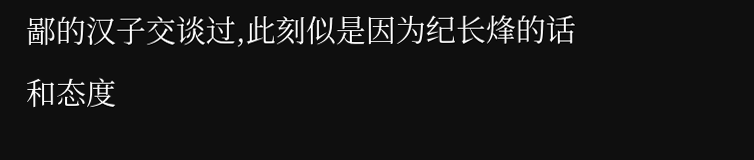鄙的汉子交谈过,此刻似是因为纪长烽的话和态度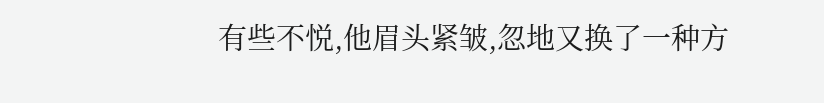有些不悦,他眉头紧皱,忽地又换了一种方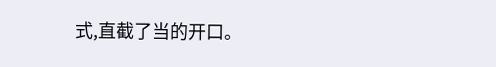式,直截了当的开口。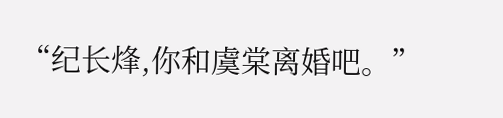“纪长烽,你和虞棠离婚吧。”